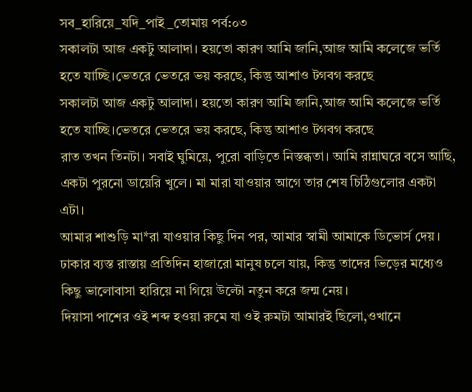সব_হারিয়ে_যদি_পাই_তোমায় পর্ব:০৩
সকালটা আজ একটু আলাদা। হয়তো কারণ আমি জানি,আজ আমি কলেজে ভর্তি হতে যাচ্ছি।ভেতরে ভেতরে ভয় করছে, কিন্তু আশাও টগবগ করছে
সকালটা আজ একটু আলাদা। হয়তো কারণ আমি জানি,আজ আমি কলেজে ভর্তি হতে যাচ্ছি।ভেতরে ভেতরে ভয় করছে, কিন্তু আশাও টগবগ করছে
রাত তখন তিনটা। সবাই ঘুমিয়ে, পুরো বাড়িতে নিস্তব্ধতা। আমি রান্নাঘরে বসে আছি, একটা পুরনো ডায়েরি খুলে। মা মারা যাওয়ার আগে তার শেষ চিঠিগুলোর একটা এটা।
আমার শাশুড়ি মা*রা যাওয়ার কিছু দিন পর, আমার স্বামী আমাকে ডিভোর্স দেয়।
ঢাকার ব্যস্ত রাস্তায় প্রতিদিন হাজারো মানুষ চলে যায়, কিন্তু তাদের ভিড়ের মধ্যেও কিছু ভালোবাসা হারিয়ে না গিয়ে উল্টো নতুন করে জন্ম নেয়।
দিয়াসা পাশের ওই শব্দ হওয়া রুমে যা ওই রুমটা আমারই ছিলো,ওখানে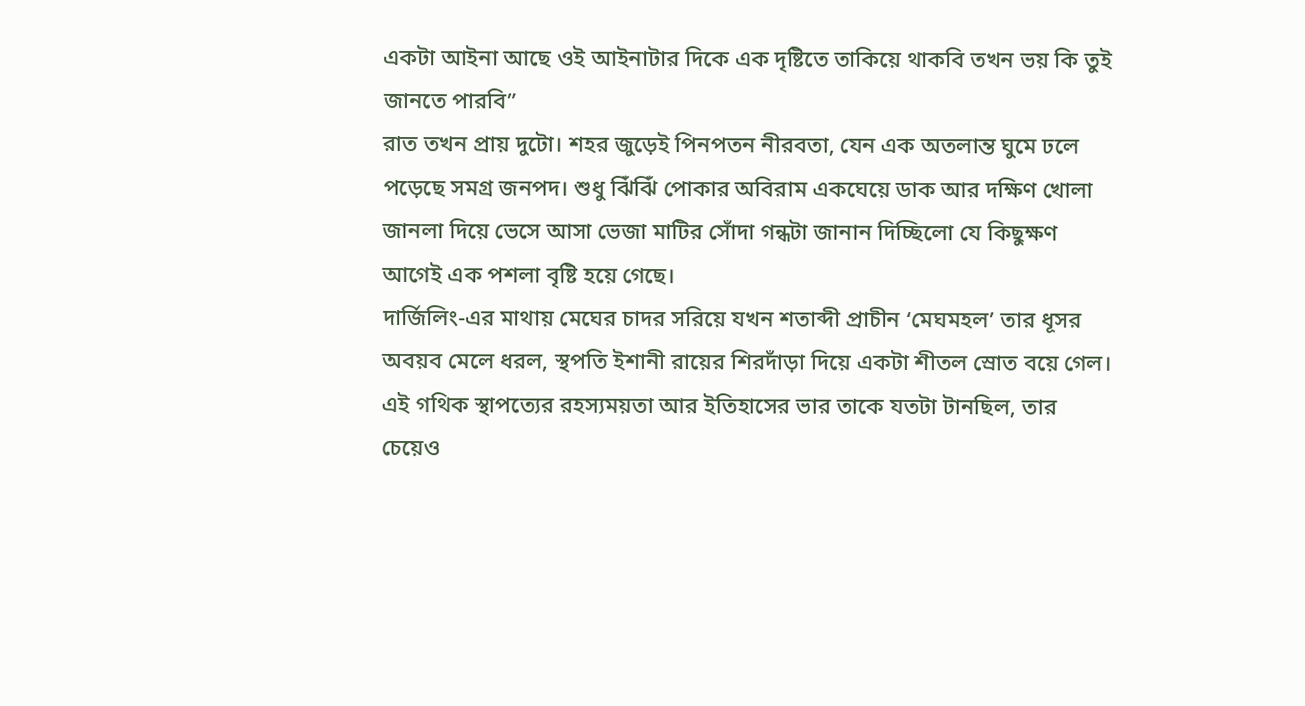একটা আইনা আছে ওই আইনাটার দিকে এক দৃষ্টিতে তাকিয়ে থাকবি তখন ভয় কি তুই জানতে পারবি”
রাত তখন প্রায় দুটো। শহর জুড়েই পিনপতন নীরবতা, যেন এক অতলান্ত ঘুমে ঢলে পড়েছে সমগ্র জনপদ। শুধু ঝিঁঝিঁ পোকার অবিরাম একঘেয়ে ডাক আর দক্ষিণ খোলা জানলা দিয়ে ভেসে আসা ভেজা মাটির সোঁদা গন্ধটা জানান দিচ্ছিলো যে কিছুক্ষণ আগেই এক পশলা বৃষ্টি হয়ে গেছে।
দার্জিলিং-এর মাথায় মেঘের চাদর সরিয়ে যখন শতাব্দী প্রাচীন ‘মেঘমহল’ তার ধূসর অবয়ব মেলে ধরল, স্থপতি ইশানী রায়ের শিরদাঁড়া দিয়ে একটা শীতল স্রোত বয়ে গেল। এই গথিক স্থাপত্যের রহস্যময়তা আর ইতিহাসের ভার তাকে যতটা টানছিল, তার চেয়েও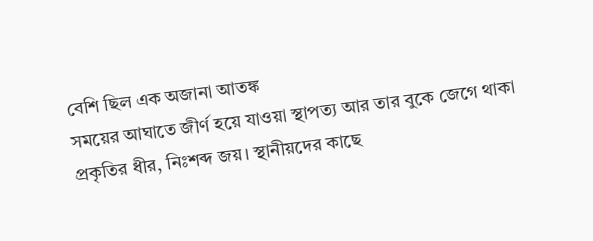বেশি ছিল এক অজানা আতঙ্ক
সময়ের আঘাতে জীর্ণ হয়ে যাওয়া স্থাপত্য আর তার বুকে জেগে থাকা প্রকৃতির ধীর, নিঃশব্দ জয়। স্থানীয়দের কাছে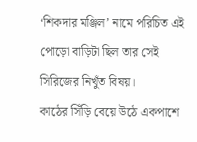‘শিকদার মঞ্জিল’ নামে পরিচিত এই পোড়ো বাড়িটা ছিল তার সেই সিরিজের নিখুঁত বিষয়।
কাঠের সিঁড়ি বেয়ে উঠে একপাশে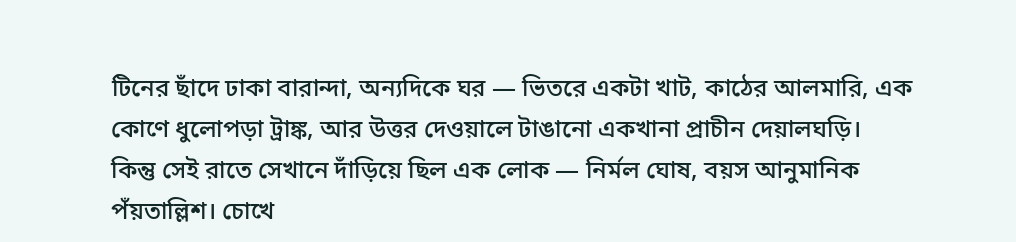টিনের ছাঁদে ঢাকা বারান্দা, অন্যদিকে ঘর — ভিতরে একটা খাট, কাঠের আলমারি, এক কোণে ধুলোপড়া ট্রাঙ্ক, আর উত্তর দেওয়ালে টাঙানো একখানা প্রাচীন দেয়ালঘড়ি।
কিন্তু সেই রাতে সেখানে দাঁড়িয়ে ছিল এক লোক — নির্মল ঘোষ, বয়স আনুমানিক পঁয়তাল্লিশ। চোখে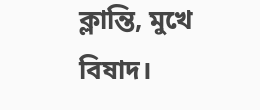ক্লান্তি, মুখে বিষাদ।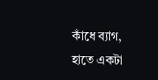কাঁধে ব্যাগ, হাতে একটা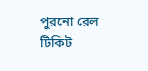পুরনো রেল টিকিট